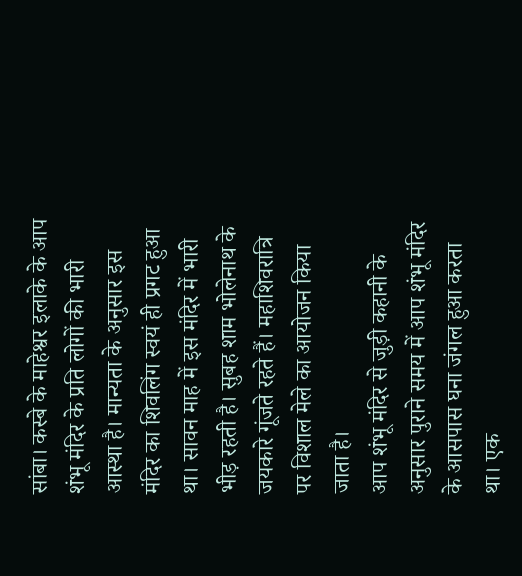सांबा। कस्बे के माहेश्वर इलाके के आप शंभू मंदिर के प्रति लोगों की भारी आस्था है। मान्यता के अनुसार इस मंदिर का शिवलिंग स्वयं ही प्रगट हुआ था। सावन माह में इस मंदिर में भारी भीड़ रहती है। सुबह शाम भोलेनाथ के जयकारे गूंजते रहते हैं। महाशिवरात्रि पर विशाल मेले का आयोजन किया जाता है।
आप शंभू मंदिर से जुड़ी कहानी के अनुसार पुराने समय में आप शंभू मंदिर के आसपास घना जंगल हुआ करता था। एक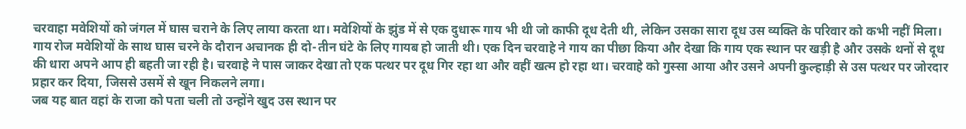चरवाहा मवेशियों को जंगल में घास चराने के लिए लाया करता था। मवेशियों के झुंड में से एक दुधारू गाय भी थी जो काफी दूध देती थी, लेकिन उसका सारा दूध उस व्यक्ति के परिवार को कभी नहीं मिला।
गाय रोज मवेशियों के साथ घास चरने के दौरान अचानक ही दो-तीन घंटे के लिए गायब हो जाती थी। एक दिन चरवाहे ने गाय का पीछा किया और देखा कि गाय एक स्थान पर खड़ी है और उसके थनों से दूध की धारा अपने आप ही बहती जा रही है। चरवाहे ने पास जाकर देखा तो एक पत्थर पर दूध गिर रहा था और वहीं खत्म हो रहा था। चरवाहे को गुस्सा आया और उसने अपनी कुल्हाड़ी से उस पत्थर पर जोरदार प्रहार कर दिया, जिससे उसमें से खून निकलने लगा।
जब यह बात वहां के राजा को पता चली तो उन्होंने खुद उस स्थान पर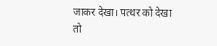जाकर देखा। पत्थर को देखा तो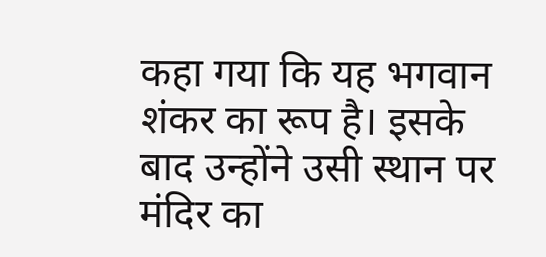कहा गया कि यह भगवान शंकर का रूप है। इसके बाद उन्होंने उसी स्थान पर मंदिर का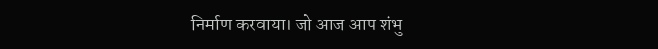निर्माण करवाया। जो आज आप शंभु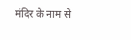मंदिर के नाम से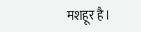मशहूर है।